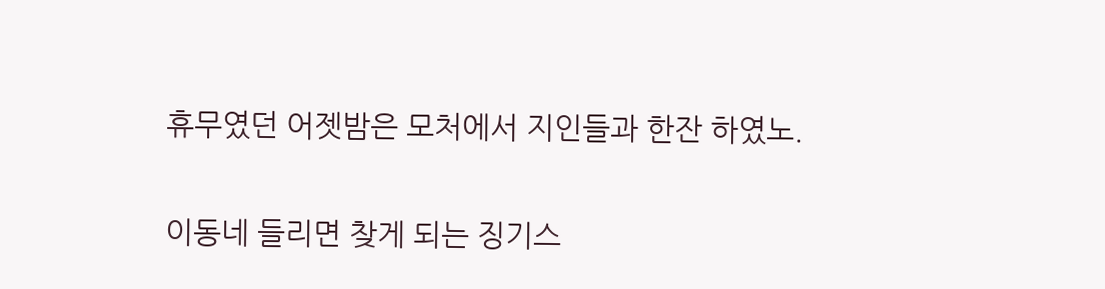휴무였던 어젯밤은 모처에서 지인들과 한잔 하였노.

이동네 들리면 찾게 되는 징기스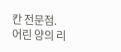칸 전문점.
어린 양의 리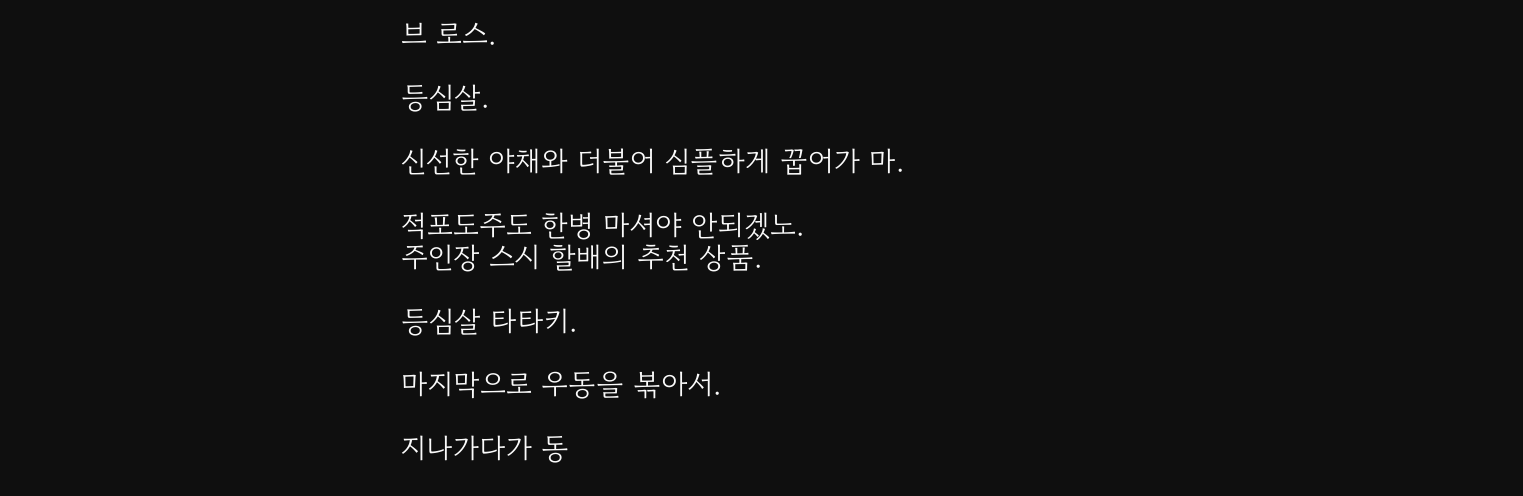브 로스.

등심살.

신선한 야채와 더불어 심플하게 꿉어가 마.

적포도주도 한병 마셔야 안되겠노.
주인장 스시 할배의 추천 상품.

등심살 타타키.

마지막으로 우동을 볶아서.

지나가다가 동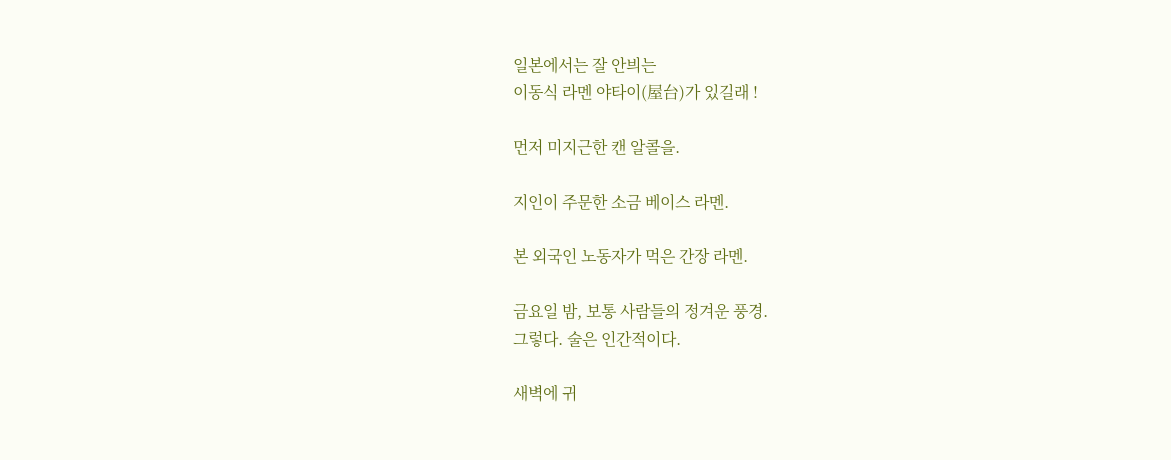일본에서는 잘 안븨는
이동식 라멘 야타이(屋台)가 있길래 !

먼저 미지근한 캔 알콜을.

지인이 주문한 소금 베이스 라멘.

본 외국인 노동자가 먹은 간장 라멘.

금요일 밤, 보통 사람들의 정겨운 풍경.
그렇다. 술은 인간적이다.

새벽에 귀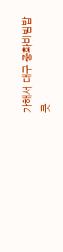가해서 대구 중화비빔밥
큿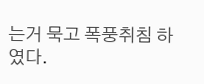는거 묵고 폭풍취침 하였다.